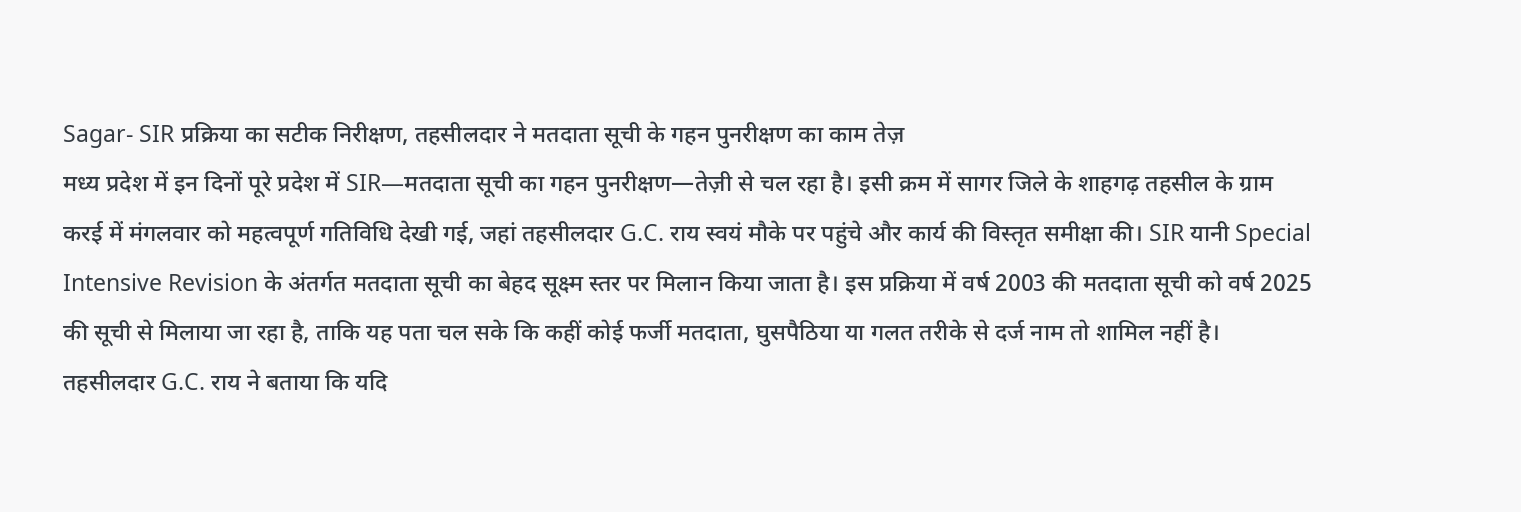Sagar- SIR प्रक्रिया का सटीक निरीक्षण, तहसीलदार ने मतदाता सूची के गहन पुनरीक्षण का काम तेज़
मध्य प्रदेश में इन दिनों पूरे प्रदेश में SIR—मतदाता सूची का गहन पुनरीक्षण—तेज़ी से चल रहा है। इसी क्रम में सागर जिले के शाहगढ़ तहसील के ग्राम करई में मंगलवार को महत्वपूर्ण गतिविधि देखी गई, जहां तहसीलदार G.C. राय स्वयं मौके पर पहुंचे और कार्य की विस्तृत समीक्षा की। SIR यानी Special Intensive Revision के अंतर्गत मतदाता सूची का बेहद सूक्ष्म स्तर पर मिलान किया जाता है। इस प्रक्रिया में वर्ष 2003 की मतदाता सूची को वर्ष 2025 की सूची से मिलाया जा रहा है, ताकि यह पता चल सके कि कहीं कोई फर्जी मतदाता, घुसपैठिया या गलत तरीके से दर्ज नाम तो शामिल नहीं है।
तहसीलदार G.C. राय ने बताया कि यदि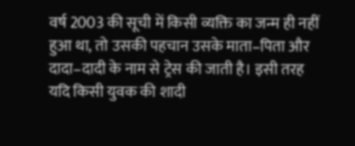वर्ष 2003 की सूची में किसी व्यक्ति का जन्म ही नहीं हुआ था, तो उसकी पहचान उसके माता–पिता और दादा–दादी के नाम से ट्रेस की जाती है। इसी तरह यदि किसी युवक की शादी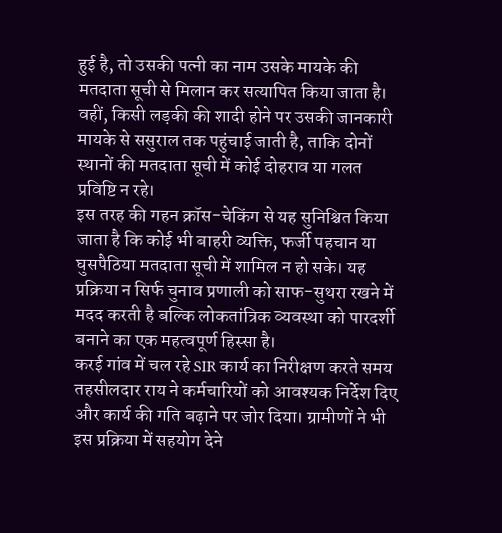हुई है, तो उसकी पत्नी का नाम उसके मायके की मतदाता सूची से मिलान कर सत्यापित किया जाता है। वहीं, किसी लड़की की शादी होने पर उसकी जानकारी मायके से ससुराल तक पहुंचाई जाती है, ताकि दोनों स्थानों की मतदाता सूची में कोई दोहराव या गलत प्रविष्टि न रहे।
इस तरह की गहन क्रॉस-चेकिंग से यह सुनिश्चित किया जाता है कि कोई भी बाहरी व्यक्ति, फर्जी पहचान या घुसपैठिया मतदाता सूची में शामिल न हो सके। यह प्रक्रिया न सिर्फ चुनाव प्रणाली को साफ-सुथरा रखने में मदद करती है बल्कि लोकतांत्रिक व्यवस्था को पारदर्शी बनाने का एक महत्वपूर्ण हिस्सा है।
करई गांव में चल रहे SIR कार्य का निरीक्षण करते समय तहसीलदार राय ने कर्मचारियों को आवश्यक निर्देश दिए और कार्य की गति बढ़ाने पर जोर दिया। ग्रामीणों ने भी इस प्रक्रिया में सहयोग देने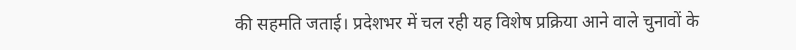की सहमति जताई। प्रदेशभर में चल रही यह विशेष प्रक्रिया आने वाले चुनावों के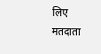लिए मतदाता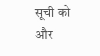सूची को और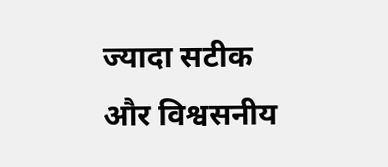ज्यादा सटीक और विश्वसनीय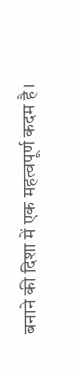बनाने की दिशा में एक महत्वपूर्ण कदम है।